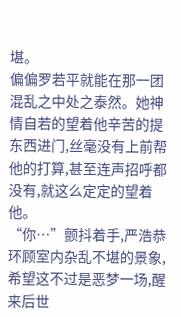堪。
偏偏罗若平就能在那一团混乱之中处之泰然。她神情自若的望着他辛苦的提东西进门,丝毫没有上前帮他的打算,甚至连声招呼都没有,就这么定定的望着他。
“你…”颤抖着手,严浩恭环顾室内杂乱不堪的景象,希望这不过是恶梦一场,醒来后世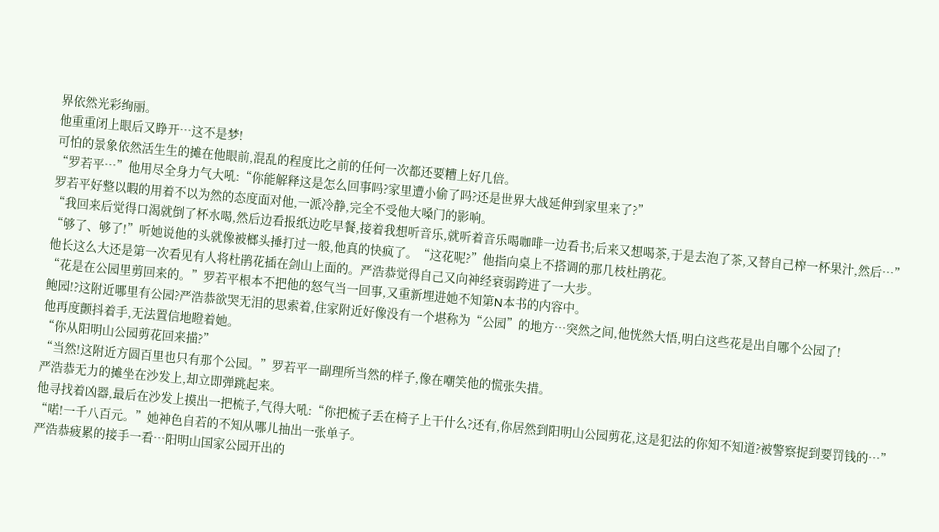界依然光彩绚丽。
他重重闭上眼后又睁开…这不是梦!
可怕的景象依然活生生的摊在他眼前,混乱的程度比之前的任何一次都还要糟上好几倍。
“罗若平…”他用尽全身力气大吼:“你能解释这是怎么回事吗?家里遭小偷了吗?还是世界大战延伸到家里来了?”
罗若平好整以暇的用着不以为然的态度面对他,一派冷静,完全不受他大嗓门的影响。
“我回来后觉得口渴就倒了杯水喝,然后边看报纸边吃早餐,接着我想听音乐,就听着音乐喝咖啡一边看书;后来又想喝茶,于是去泡了茶,又替自己榨一杯果汁,然后…”
“够了、够了!”听她说他的头就像被榔头捶打过一般,他真的快疯了。“这花呢?”他指向桌上不搭调的那几枝杜鹃花。
他长这么大还是第一次看见有人将杜鹃花插在剑山上面的。严浩恭觉得自己又向神经衰弱跨进了一大步。
“花是在公园里剪回来的。”罗若平根本不把他的怒气当一回事,又重新埋进她不知第N本书的内容中。
鲍园!?这附近哪里有公园?严浩恭欲哭无泪的思索着,住家附近好像没有一个堪称为“公园”的地方…突然之间,他恍然大悟,明白这些花是出自哪个公园了!
他再度颤抖着手,无法置信地瞪着她。
“你从阳明山公园剪花回来描?”
“当然!这附近方圆百里也只有那个公园。”罗若平一副理所当然的样子,像在嘲笑他的慌张失措。
严浩恭无力的摊坐在沙发上,却立即弹跳起来。
他寻找着凶器,最后在沙发上摸出一把梳子,气得大吼:“你把梳子丢在椅子上干什么?还有,你居然到阳明山公园剪花,这是犯法的你知不知道?被警察捉到要罚钱的…”
“喏!一千八百元。”她神色自若的不知从哪儿抽出一张单子。
严浩恭疲累的接手一看…阳明山国家公园开出的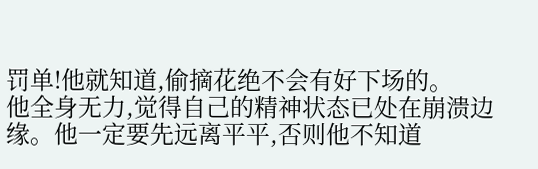罚单!他就知道,偷摘花绝不会有好下场的。
他全身无力,觉得自己的精神状态已处在崩溃边缘。他一定要先远离平平,否则他不知道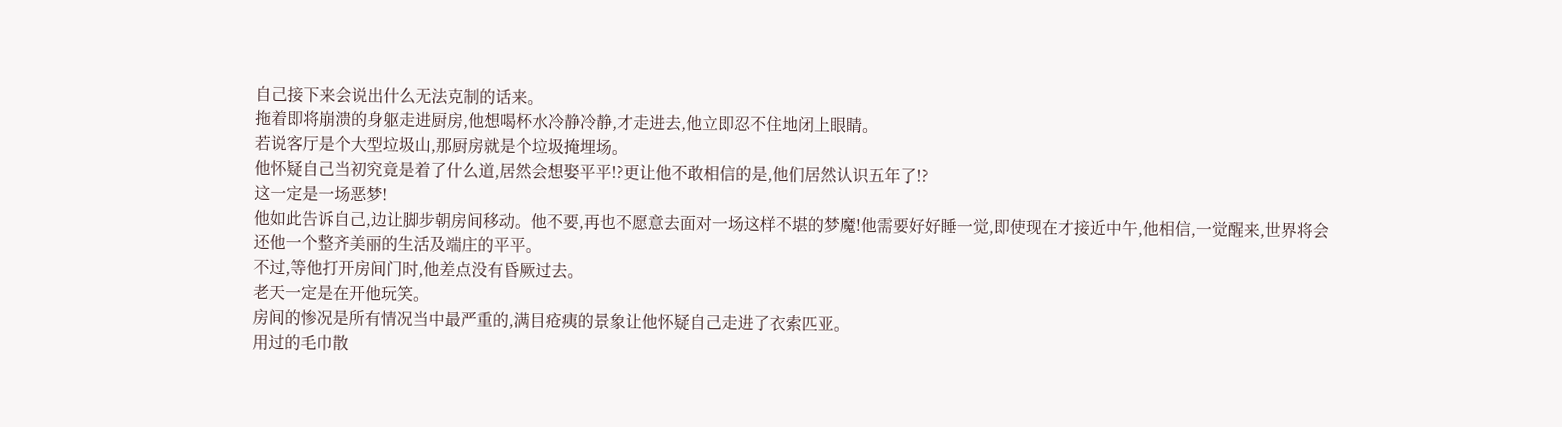自己接下来会说出什么无法克制的话来。
拖着即将崩溃的身躯走进厨房,他想喝杯水冷静冷静,才走进去,他立即忍不住地闭上眼睛。
若说客厅是个大型垃圾山,那厨房就是个垃圾掩埋场。
他怀疑自己当初究竟是着了什么道,居然会想娶平平!?更让他不敢相信的是,他们居然认识五年了!?
这一定是一场恶梦!
他如此告诉自己,边让脚步朝房间移动。他不要,再也不愿意去面对一场这样不堪的梦魔!他需要好好睡一觉,即使现在才接近中午,他相信,一觉醒来,世界将会还他一个整齐美丽的生活及端庄的平平。
不过,等他打开房间门时,他差点没有昏厥过去。
老天一定是在开他玩笑。
房间的惨况是所有情况当中最严重的,满目疮痍的景象让他怀疑自己走进了衣索匹亚。
用过的毛巾散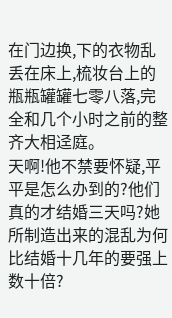在门边换,下的衣物乱丢在床上,梳妆台上的瓶瓶罐罐七零八落,完全和几个小时之前的整齐大相迳庭。
天啊!他不禁要怀疑,平平是怎么办到的?他们真的才结婚三天吗?她所制造出来的混乱为何比结婚十几年的要强上数十倍?